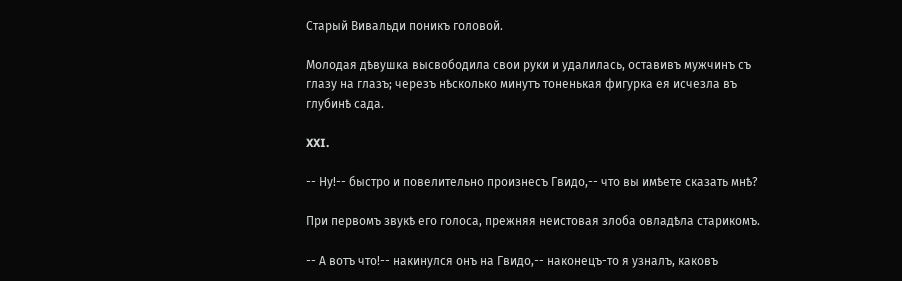Старый Вивальди поникъ головой.

Молодая дѣвушка высвободила свои руки и удалилась, оставивъ мужчинъ съ глазу на глазъ; черезъ нѣсколько минутъ тоненькая фигурка ея исчезла въ глубинѣ сада.

XXI.

-- Ну!-- быстро и повелительно произнесъ Гвидо,-- что вы имѣете сказать мнѣ?

При первомъ звукѣ его голоса, прежняя неистовая злоба овладѣла старикомъ.

-- А вотъ что!-- накинулся онъ на Гвидо,-- наконецъ-то я узналъ, каковъ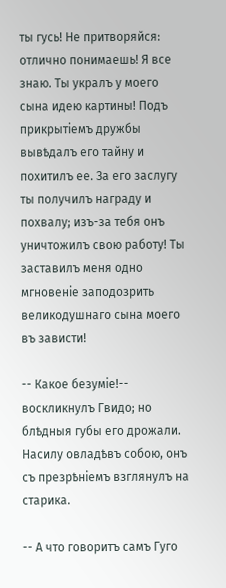ты гусь! Не притворяйся: отлично понимаешь! Я все знаю. Ты укралъ у моего сына идею картины! Подъ прикрытіемъ дружбы вывѣдалъ его тайну и похитилъ ее. За его заслугу ты получилъ награду и похвалу; изъ-за тебя онъ уничтожилъ свою работу! Ты заставилъ меня одно мгновеніе заподозрить великодушнаго сына моего въ зависти!

-- Какое безуміе!-- воскликнулъ Гвидо; но блѣдныя губы его дрожали. Насилу овладѣвъ собою, онъ съ презрѣніемъ взглянулъ на старика.

-- А что говоритъ самъ Гуго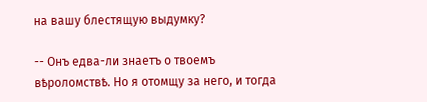на вашу блестящую выдумку?

-- Онъ едва-ли знаетъ о твоемъ вѣроломствѣ. Но я отомщу за него, и тогда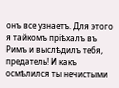онъ все узнаетъ. Для этого я тайкомъ пріѣхалъ въ Римъ и выслѣдилъ тебя, предатель! И какъ осмѣлился ты нечистыми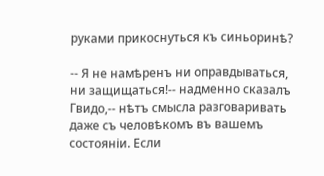руками прикоснуться къ синьоринѣ?

-- Я не намѣренъ ни оправдываться, ни защищаться!-- надменно сказалъ Гвидо,-- нѣтъ смысла разговаривать даже съ человѣкомъ въ вашемъ состояніи. Если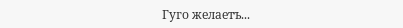Гуго желаетъ...